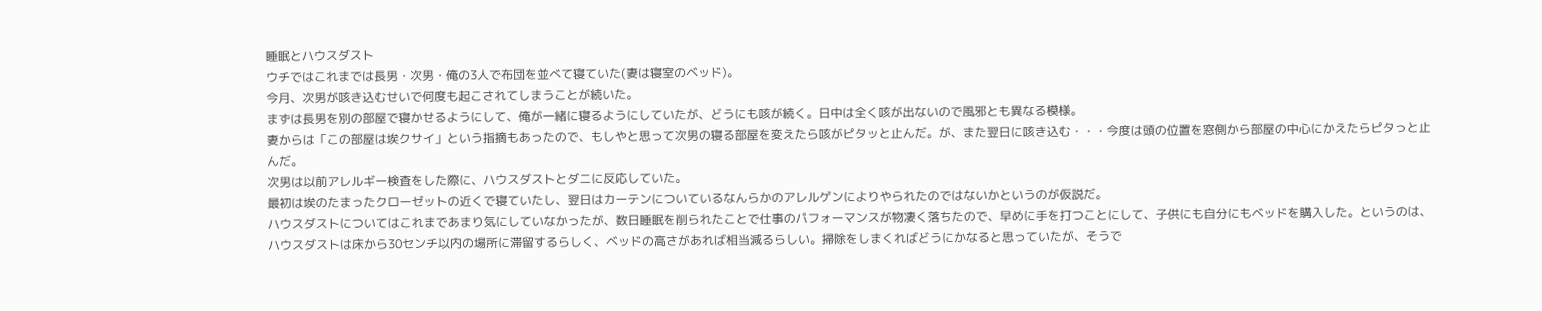睡眠とハウスダスト
ウチではこれまでは長男・次男・俺の3人で布団を並べて寝ていた(妻は寝室のベッド)。
今月、次男が咳き込むせいで何度も起こされてしまうことが続いた。
まずは長男を別の部屋で寝かせるようにして、俺が一緒に寝るようにしていたが、どうにも咳が続く。日中は全く咳が出ないので風邪とも異なる模様。
妻からは「この部屋は埃クサイ」という指摘もあったので、もしやと思って次男の寝る部屋を変えたら咳がピタッと止んだ。が、また翌日に咳き込む・・・今度は頭の位置を窓側から部屋の中心にかえたらピタっと止んだ。
次男は以前アレルギー検査をした際に、ハウスダストとダニに反応していた。
最初は埃のたまったクローゼットの近くで寝ていたし、翌日はカーテンについているなんらかのアレルゲンによりやられたのではないかというのが仮説だ。
ハウスダストについてはこれまであまり気にしていなかったが、数日睡眠を削られたことで仕事のパフォーマンスが物凄く落ちたので、早めに手を打つことにして、子供にも自分にもベッドを購入した。というのは、ハウスダストは床から30センチ以内の場所に滞留するらしく、ベッドの高さがあれば相当減るらしい。掃除をしまくればどうにかなると思っていたが、そうで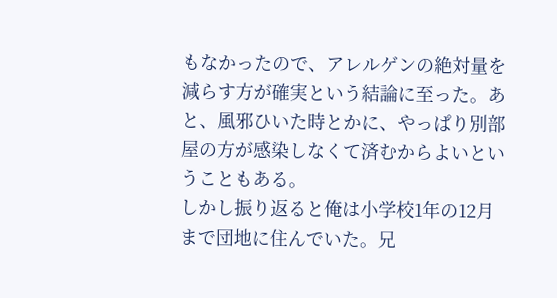もなかったので、アレルゲンの絶対量を減らす方が確実という結論に至った。あと、風邪ひいた時とかに、やっぱり別部屋の方が感染しなくて済むからよいということもある。
しかし振り返ると俺は小学校1年の12月まで団地に住んでいた。兄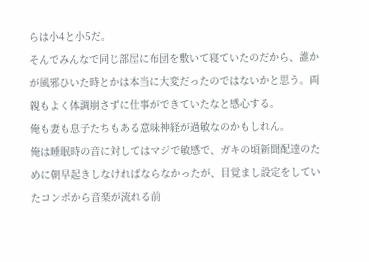らは小4と小5だ。
そんでみんなで同じ部屋に布団を敷いて寝ていたのだから、誰かが風邪ひいた時とかは本当に大変だったのではないかと思う。両親もよく体調崩さずに仕事ができていたなと感心する。
俺も妻も息子たちもある意味神経が過敏なのかもしれん。
俺は睡眠時の音に対してはマジで敏感で、ガキの頃新聞配達のために朝早起きしなければならなかったが、目覚まし設定をしていたコンポから音楽が流れる前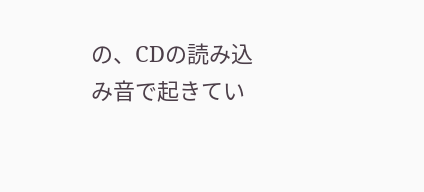の、CDの読み込み音で起きてい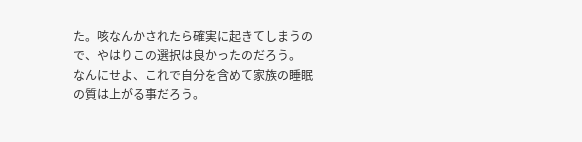た。咳なんかされたら確実に起きてしまうので、やはりこの選択は良かったのだろう。
なんにせよ、これで自分を含めて家族の睡眠の質は上がる事だろう。